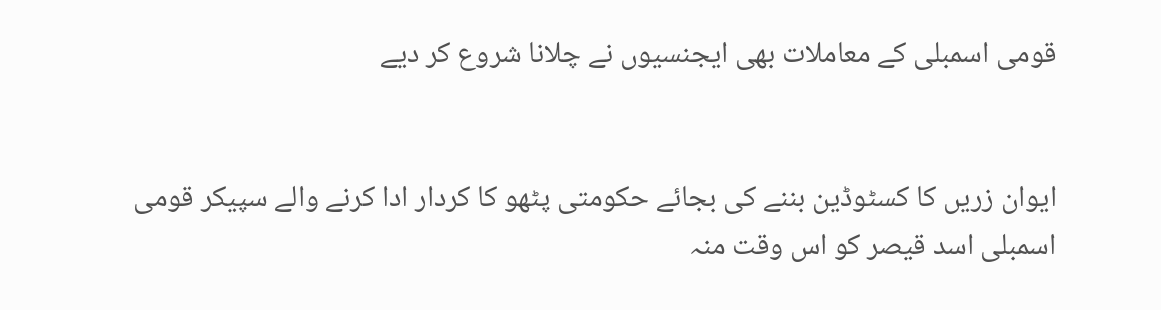قومی اسمبلی کے معاملات بھی ایجنسیوں نے چلانا شروع کر دیے


ایوان زریں کا کسٹوڈین بننے کی بجائے حکومتی پٹھو کا کردار ادا کرنے والے سپیکر قومی اسمبلی اسد قیصر کو اس وقت منہ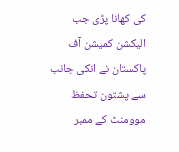کی کھانا پڑی جب الیکشن کمیشن آف پاکستان نے انکی جانب سے پشتون تحفظ موومنٹ کے ممبر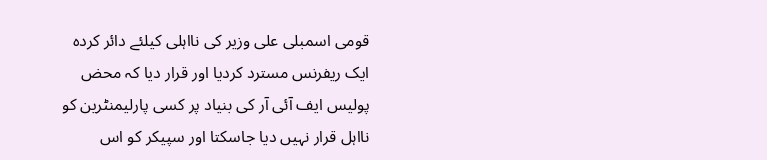قومی اسمبلی علی وزیر کی نااہلی کیلئے دائر کردہ ایک ریفرنس مسترد کردیا اور قرار دیا کہ محض پولیس ایف آئی آر کی بنیاد پر کسی پارلیمنٹرین کو نااہل قرار نہیں دیا جاسکتا اور سپیکر کو اس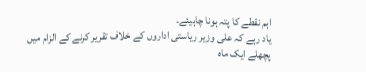اہم نقطے کا پتہ ہونا چاہیئے۔
یاد رہے کہ علی وزیر ریاستی اداروں کے خلاف تقریر کرنے کے الزام میں پچھلے ایک ماہ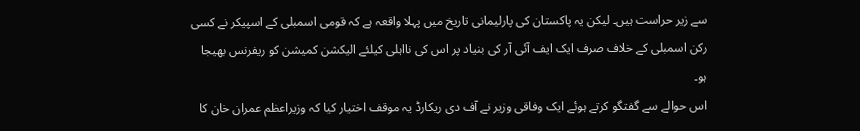سے زیر حراست ہیں۔ لیکن یہ پاکستان کی پارلیمانی تاریخ میں پہلا واقعہ ہے کہ قومی اسمبلی کے اسپیکر نے کسی رکن اسمبلی کے خلاف صرف ایک ایف آئی آر کی بنیاد پر اس کی نااہلی کیلئے الیکشن کمیشن کو ریفرنس بھیجا ہو۔
اس حوالے سے گفتگو کرتے ہوئے ایک وفاقی وزیر نے آف دی ریکارڈ یہ موقف اختیار کیا کہ وزیراعظم عمران خان کا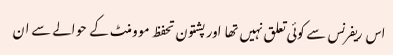اس ریفرنس سے کوئی تعلق نہیں تھا اور پشتون تحفظ موومنٹ کے حوالے سے ان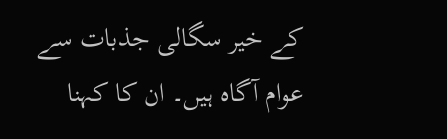کے خیر سگالی جذبات سے عوام آگاہ ہیں۔ ان کا کہنا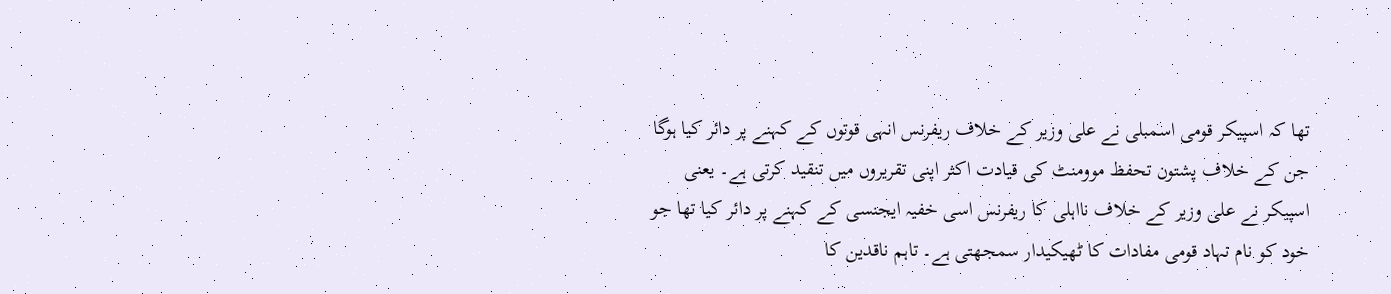تھا کہ اسپیکر قومی اسمبلی نے علی وزیر کے خلاف ریفرنس انہی قوتوں کے کہنے پر دائر کیا ہوگا جن کے خلاف پشتون تحفظ موومنٹ کی قیادت اکثر اپنی تقریروں میں تنقید کرتی ہے۔ یعنی اسپیکر نے علی وزیر کے خلاف نااہلی کا ریفرنس اسی خفیہ ایجنسی کے کہنے پر دائر کیا تھا جو خود کو نام نہاد قومی مفادات کا ٹھیکیدار سمجھتی ہے۔ تاہم ناقدین کا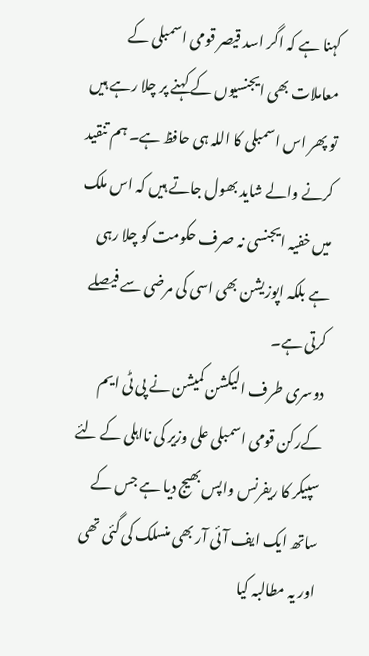کہنا ہے کہ اگر اسد قیصر قومی اسمبلی کے معاملات بھی ایجنسیوں کے کہنے پر چلا رہے ہیں تو پھر اس اسمبلی کا اللہ ہی حافظ ہے۔ ہم تنقید کرنے والے شاید بھول جاتے ہیں کہ اس ملک میں خفیہ ایجنسی نہ صرف حکومت کو چلا رہی ہے بلکہ اپوزیشن بھی اسی کی مرضی سے فیصلے کرتی ہے۔
دوسری طرف الیکشن کمیشن نے پی ٹی ایم کےرکن قومی اسمبلی علی وزیر کی نااہلی کے لئے سپیکر کا ریفرنس واپس بھیج دیا ہے جس کے ساتھ ایک ایف آئی آر بھی منسلک کی گئی تھی اور یہ مطالبہ کیا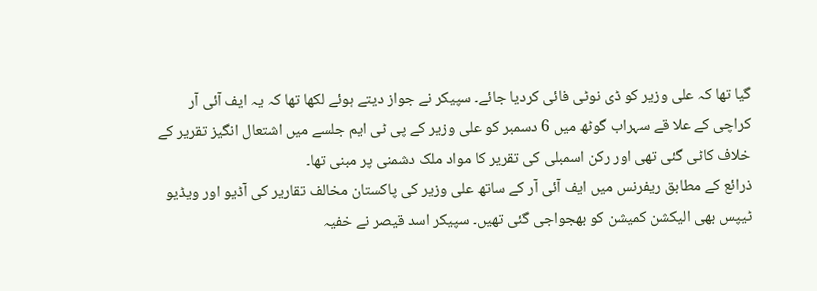گیا تھا کہ علی وزیر کو ڈی نوٹی فائی کردیا جائے۔ سپیکر نے جواز دیتے ہوئے لکھا تھا کہ یہ ایف آئی آر کراچی کے علا قے سہراب گوٹھ میں 6 دسمبر کو علی وزیر کے پی ٹی ایم جلسے میں اشتعال انگیز تقریر کے خلاف کاٹی گئی تھی اور رکن اسمبلی کی تقریر کا مواد ملک دشمنی پر مبنی تھا۔
ذرائع کے مطابق ریفرنس میں ایف آئی آر کے ساتھ علی وزیر کی پاکستان مخالف تقاریر کی آڈیو اور ویڈیو ٹیپس بھی الیکشن کمیشن کو بھجواجی گئی تھیں۔ سپیکر اسد قیصر نے خفیہ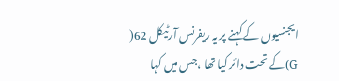ایجنسیوں کے کہنے پر یہ ریفرنس آرٹیکل 62( G)کے تحت دائر کیا تھا ،جس میں کہا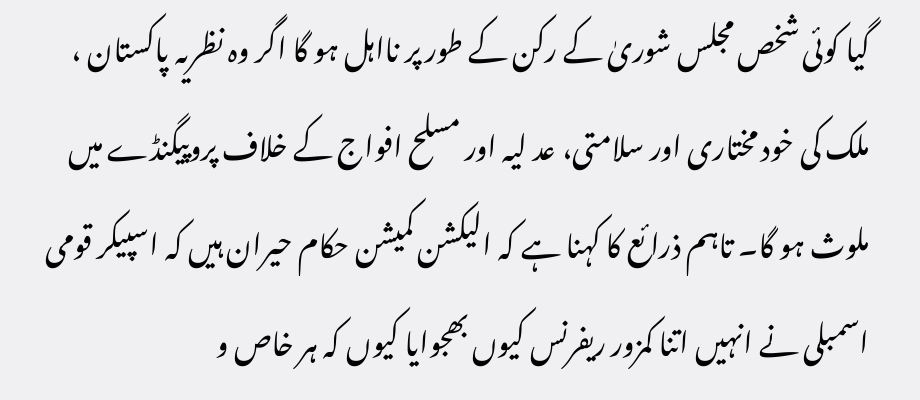گیا کوئی شخص مجلس شوریٰ کے رکن کے طور پر نااہل ہو گا اگر وہ نظریہ پاکستان ، ملک کی خود مختاری اور سلامتی، عد لیہ اور مسلح افواج کے خلاف پروپیگنڈے میں ملوث ہو گا۔ تاہم ذرائع کا کہنا ہے کہ الیکشن کمیشن حکام حیران ہیں کہ اسپیکر قومی اسمبلی نے انہیں اتنا کمزور ریفرنس کیوں بھجوایا کیوں کہ ہر خاص و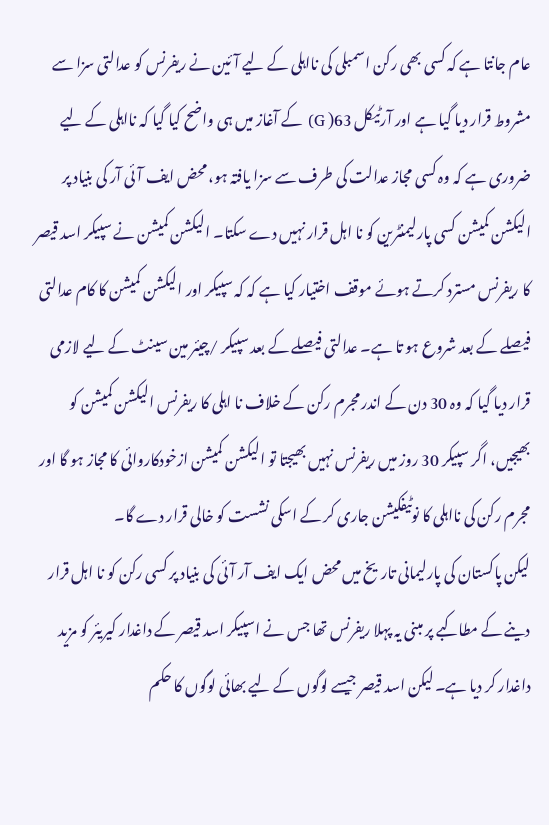عام جانتا ہے کہ کسی بھی رکن اسمبلی کی نااہلی کے لیے آئین نے ریفرنس کو عدالتی سزا سے مشروط قرار دیا گیا ہے اور آرٹیکل 63( G) کے آغاز میں ہی واضح کیا گیا کہ نااہلی کے لیے ضروری ہے کہ وہ کسی مجاز عدالت کی طرف سے سزا یافتہ ہو، محض ایف آئی آر کی بنیاد پر الیکشن کمیشن کسی پارلیمنٹرین کو نا اہل قرار نہیں دے سکتا۔ الیکشن کمیشن نے سپیکر اسد قیصر کا ریفرنس مسترد کرتے ہوئے موقف اختیار کیا ہے کہ کہ سپیکر اور الیکشن کمیشن کا کام عدالتی فیصلے کے بعد شروع ہو تا ہے۔ عدالتی فیصلے کے بعد سپیکر /چیئر مین سینٹ کے لیے لازمی قرار دیا گیا کہ وہ 30 دن کے اندر مجرم رکن کے خلاف نا اہلی کا ریفرنس الیکشن کمیشن کو بھیجیں، اگر سپیکر 30 روز میں ریفرنس نہیں بھیجتا تو الیکشن کمیشن ازخودکاروائی کا مجاز ہو گا اور مجرم رکن کی نااہلی کا نوٹیفکیشن جاری کر کے اسکی نشست کو خالی قرار دے گا۔
لیکن پاکستان کی پارلیمانی تاریخ میں محض ایک ایف آر آئی کی بنیاد پر کسی رکن کو نا اہل قرار دینے کے مطاکبے پر مبنی یہ پہلا ریفرنس تھا جس نے اسپیکر اسد قیصر کے داغدار کیریئر کو مزید داغدار کر دیا ہے۔ لیکن اسد قیصر جیسے لوگوں کے لیے بھائی لوگوں کا حکم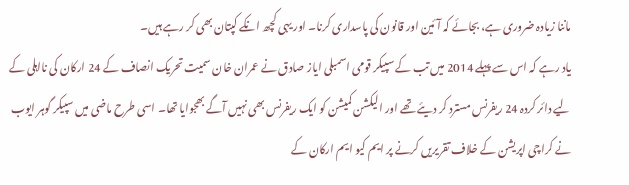ماننا زیادہ ضروری ہے، بجائے کہ آئین اور قانون کی پاسداری کرنا۔ اور یہی کچھ انکے کپتان بھی کر رہے ہیں۔
یاد رہے کہ اس سے پہلے 2014 میں تب کے سپیکر قومی اسمبلی ایاز صادق نے عمران خان سمیت تحریک انصاف کے 24 ارکان کی نااہلی کے لیے دائر کردہ 24 ریفرنس مسترد کر دیئے تھے اور الیکشن کمیشن کو ایک ریفرنس بھی نہیں آگے بھجوایا تھا۔ اسی طرح ماضی میں سپیکر گوہر ایوب نے کراچی اپریشن کے خلاف تقریریں کرنے پر ایم کیو ایم ارکان کے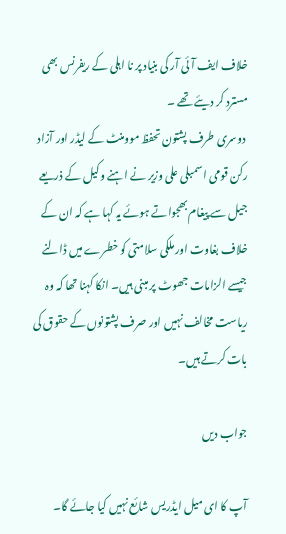خلاف ایف آئی آر کی بنیاد پر نا اہلی کے ریفرنس بھی مسترد کر دیئے تھے ۔
 دوسری طرف پشتون تحفظ موومنٹ کے لیڈر اور آزاد رکن قومی اسمبلی علی وزیر نے اہنے وکیل کے ذریعے جیل سے پیغام بھجواتے ہوئے یہ کہا ہے کہ ان کے خلاف بغاوت اور ملکی سلامتی کو خطرے میں ڈالنے جیسے الزامات جھوٹ پر مبنی ہیں۔ انکا کہنا تھا کہ وہ ریاست مخالف نہیں اور صرف پشتونوں کے حقوق کی بات کرتے ہیں۔

جواب دیں

آپ کا ای میل ایڈریس شائع نہیں کیا جائے گا۔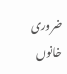ضروری خانوں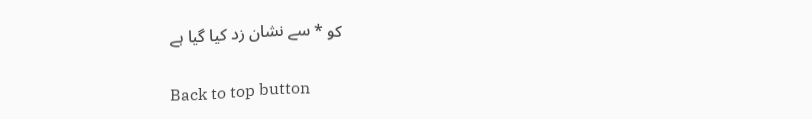کو * سے نشان زد کیا گیا ہے

Back to top button